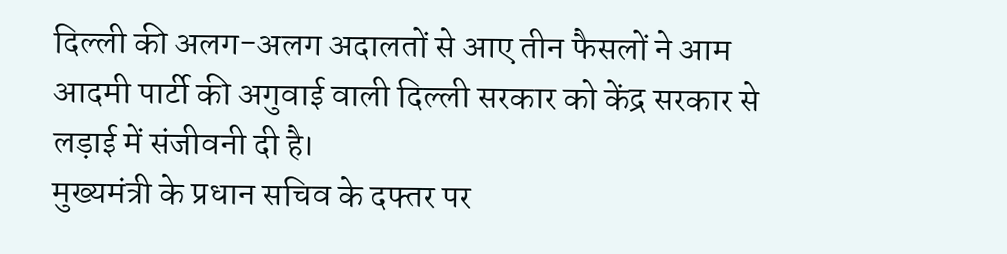दिल्ली की अलग-अलग अदालतों से आए तीन फैसलों ने आम आदमी पार्टी की अगुवाई वाली दिल्ली सरकार को केंद्र सरकार से लड़ाई में संजीवनी दी है।
मुख्यमंत्री के प्रधान सचिव के दफ्तर पर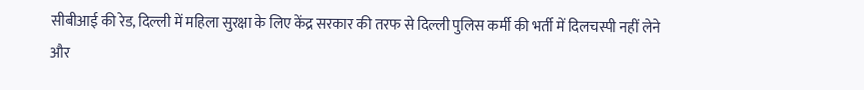सीबीआई की रेड, दिल्ली में महिला सुरक्षा के लिए केंद्र सरकार की तरफ से दिल्ली पुलिस कर्मी की भर्ती में दिलचस्पी नहीं लेने और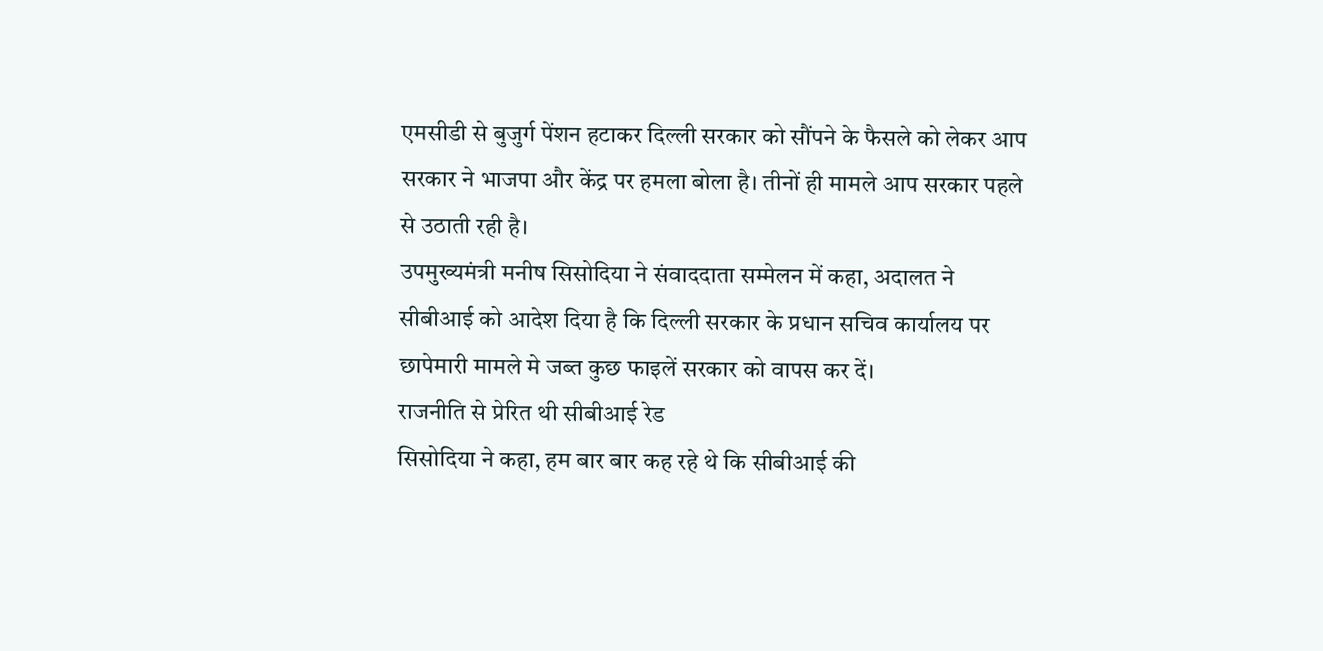एमसीडी से बुजुर्ग पेंशन हटाकर दिल्ली सरकार को सौंपने के फैसले को लेकर आप सरकार ने भाजपा और केंद्र पर हमला बोला है। तीनों ही मामले आप सरकार पहले से उठाती रही है।
उपमुख्यमंत्री मनीष सिसोदिया ने संवाददाता सम्मेलन में कहा, अदालत ने सीबीआई को आदेश दिया है कि दिल्ली सरकार के प्रधान सचिव कार्यालय पर छापेमारी मामले मे जब्त कुछ फाइलें सरकार को वापस कर दें।
राजनीति से प्रेरित थी सीबीआई रेड
सिसोदिया ने कहा, हम बार बार कह रहे थे कि सीबीआई की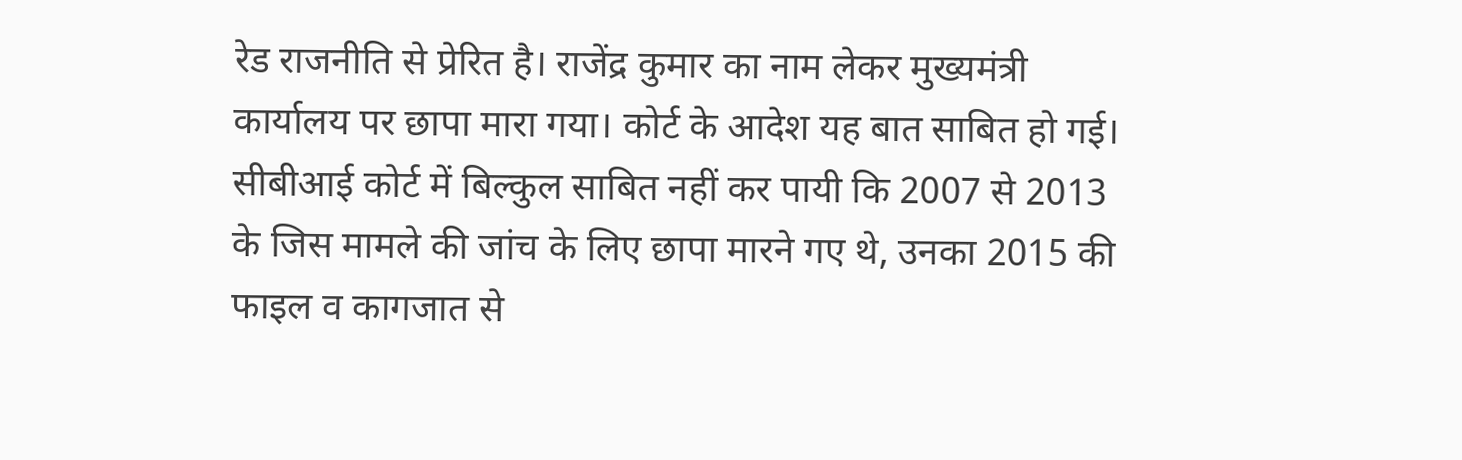रेड राजनीति से प्रेरित है। राजेंद्र कुमार का नाम लेकर मुख्यमंत्री कार्यालय पर छापा मारा गया। कोर्ट के आदेश यह बात साबित हो गई।
सीबीआई कोर्ट में बिल्कुल साबित नहीं कर पायी कि 2007 से 2013 के जिस मामले की जांच के लिए छापा मारने गए थे, उनका 2015 की फाइल व कागजात से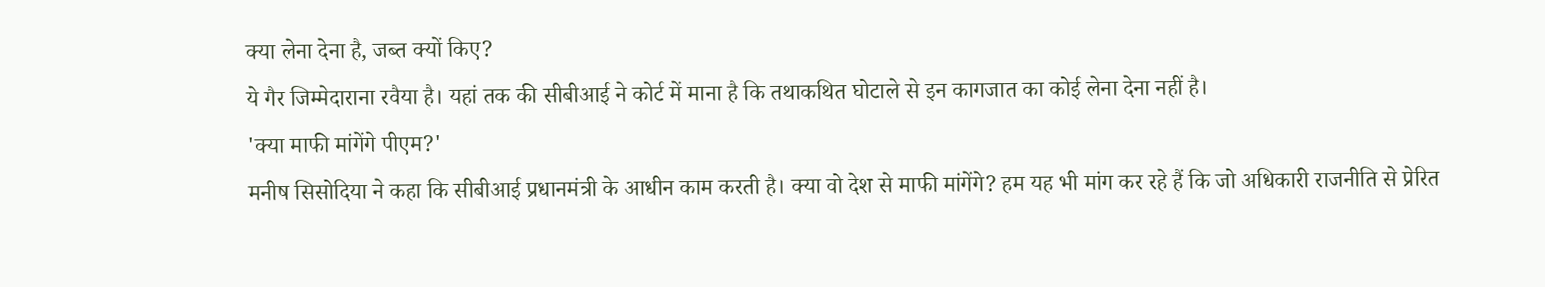क्या लेना देना है, जब्त क्यों किए?
ये गैर जिम्मेदाराना रवैया है। यहां तक की सीबीआई ने कोर्ट में माना है कि तथाकथित घोटाले से इन कागजात का कोई लेना देना नहीं है।
'क्या माफी मांगेंगे पीएम?'
मनीष सिसोदिया ने कहा कि सीबीआई प्रधानमंत्री के आधीन काम करती है। क्या वो देश से माफी मांगेंगे? हम यह भी मांग कर रहे हैं कि जो अधिकारी राजनीति से प्रेरित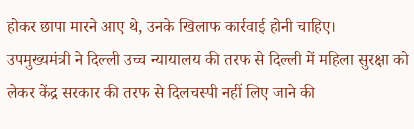होकर छापा मारने आए थे, उनके खिलाफ कार्रवाई होनी चाहिए।
उपमुख्यमंत्री ने दिल्ली उच्च न्यायालय की तरफ से दिल्ली में महिला सुरक्षा को लेकर केंद्र सरकार की तरफ से दिलचस्पी नहीं लिए जाने की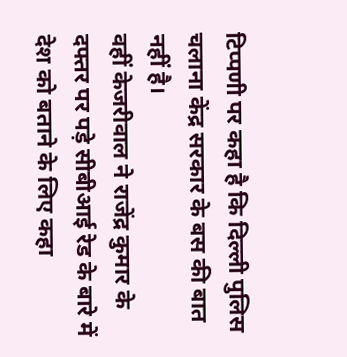टिप्पणी पर कहा है कि दिल्ली पुलिस चलाना केंद्र सरकार के बस की बात नहीं है।
वहीं केजरीवाल ने राजेंद्र कुमार के दफ्तर पर पड़े सीबीआई रेड के बारे में देश को बताने के लिए कहा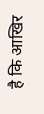है कि आखिर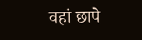वहां छापे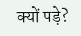क्यों पड़े?